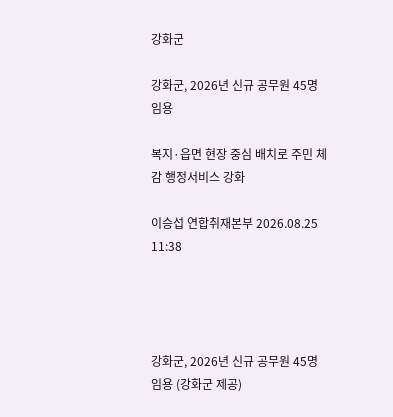강화군

강화군, 2026년 신규 공무원 45명 임용

복지·읍면 현장 중심 배치로 주민 체감 행정서비스 강화

이승섭 연합취재본부 2026.08.25 11:38




강화군, 2026년 신규 공무원 45명 임용 (강화군 제공)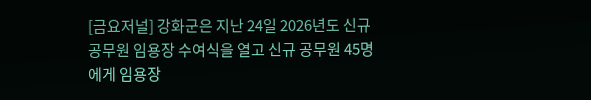[금요저널] 강화군은 지난 24일 2026년도 신규 공무원 임용장 수여식을 열고 신규 공무원 45명에게 임용장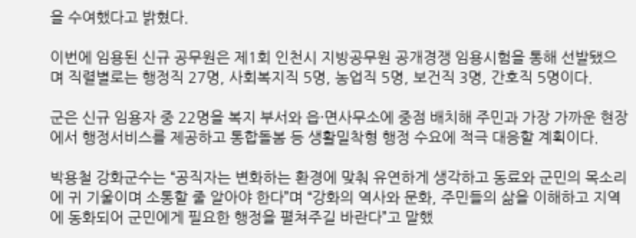을 수여했다고 밝혔다.

이번에 임용된 신규 공무원은 제1회 인천시 지방공무원 공개경쟁 임용시험을 통해 선발됐으며 직렬별로는 행정직 27명, 사회복지직 5명, 농업직 5명, 보건직 3명, 간호직 5명이다.

군은 신규 임용자 중 22명을 복지 부서와 읍·면사무소에 중점 배치해 주민과 가장 가까운 현장에서 행정서비스를 제공하고 통합돌봄 등 생활밀착형 행정 수요에 적극 대응할 계획이다.

박용철 강화군수는 “공직자는 변화하는 환경에 맞춰 유연하게 생각하고 동료와 군민의 목소리에 귀 기울이며 소통할 줄 알아야 한다”며 “강화의 역사와 문화, 주민들의 삶을 이해하고 지역에 동화되어 군민에게 필요한 행정을 펼쳐주길 바란다”고 말했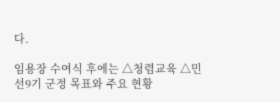다.

임용장 수여식 후에는 △청렴교육 △민선9기 군정 목표와 주요 현황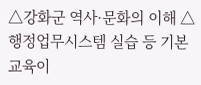△강화군 역사·문화의 이해 △행정업무시스템 실습 등 기본교육이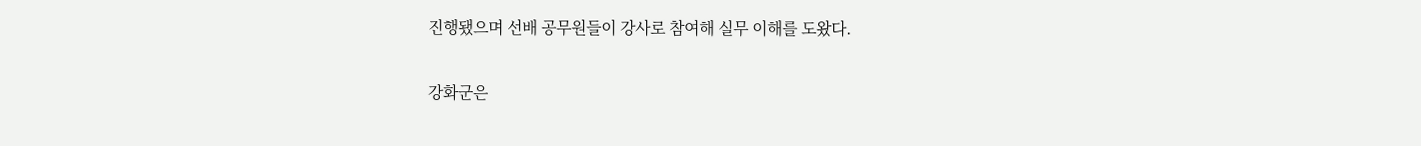진행됐으며 선배 공무원들이 강사로 참여해 실무 이해를 도왔다.

강화군은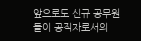앞으로도 신규 공무원들이 공직자로서의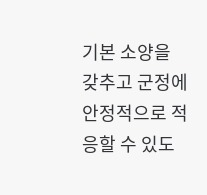기본 소양을 갖추고 군정에 안정적으로 적응할 수 있도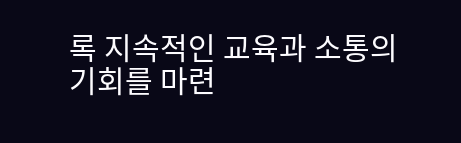록 지속적인 교육과 소통의 기회를 마련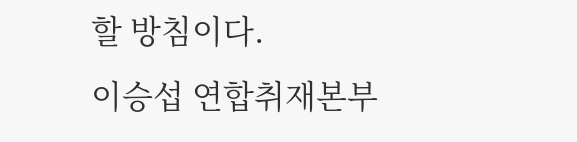할 방침이다.
이승섭 연합취재본부